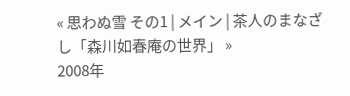« 思わぬ雪 その1 | メイン | 茶人のまなざし「森川如春庵の世界」 »
2008年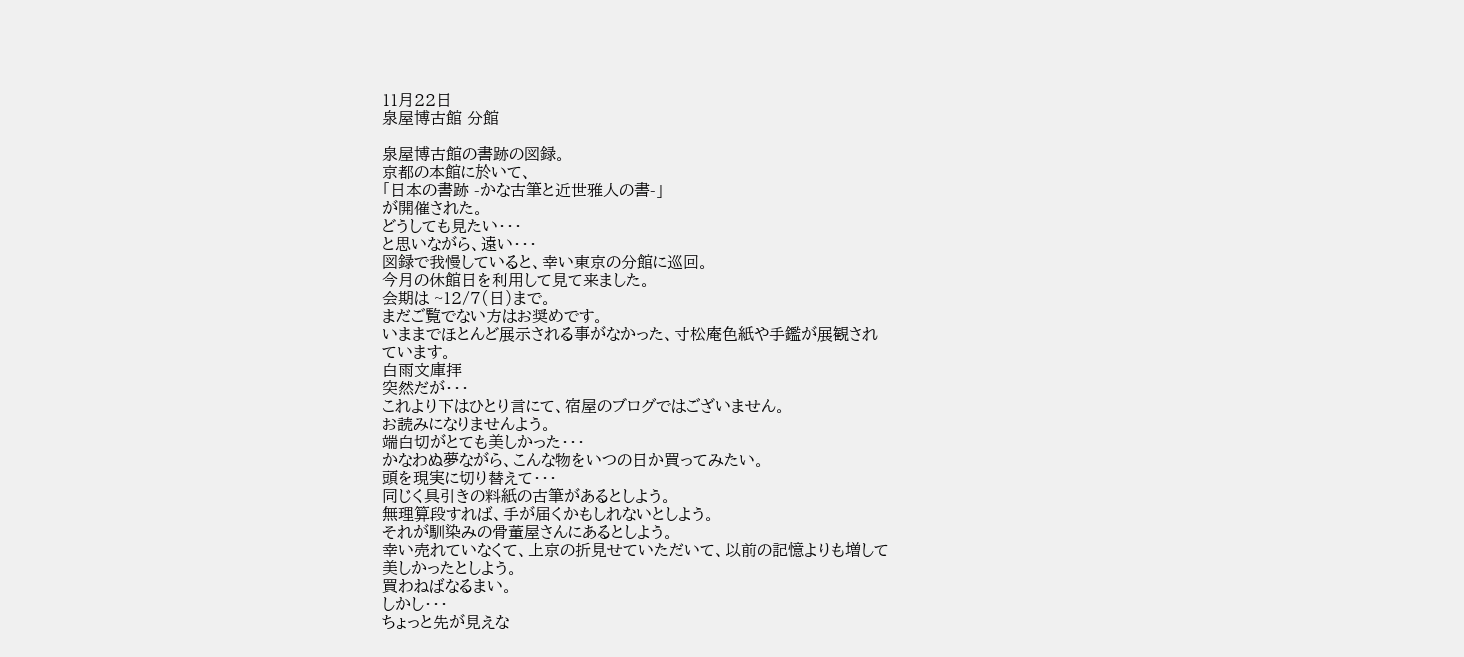11月22日
泉屋博古館 分館

泉屋博古館の書跡の図録。
京都の本館に於いて、
「日本の書跡 -かな古筆と近世雅人の書-」
が開催された。
どうしても見たい・・・
と思いながら、遠い・・・
図録で我慢していると、幸い東京の分館に巡回。
今月の休館日を利用して見て来ました。
会期は ~12/7(日)まで。
まだご覧でない方はお奨めです。
いままでほとんど展示される事がなかった、寸松庵色紙や手鑑が展観され
ています。
白雨文庫拝
突然だが・・・
これより下はひとり言にて、宿屋のブログではございません。
お読みになりませんよう。
端白切がとても美しかった・・・
かなわぬ夢ながら、こんな物をいつの日か買ってみたい。
頭を現実に切り替えて・・・
同じく具引きの料紙の古筆があるとしよう。
無理算段すれば、手が届くかもしれないとしよう。
それが馴染みの骨董屋さんにあるとしよう。
幸い売れていなくて、上京の折見せていただいて、以前の記憶よりも増して
美しかったとしよう。
買わねばなるまい。
しかし・・・
ちょっと先が見えな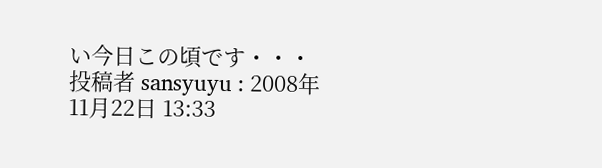い今日この頃です・・・
投稿者 sansyuyu : 2008年11月22日 13:33